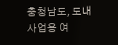충청남도, 도내 사업용 여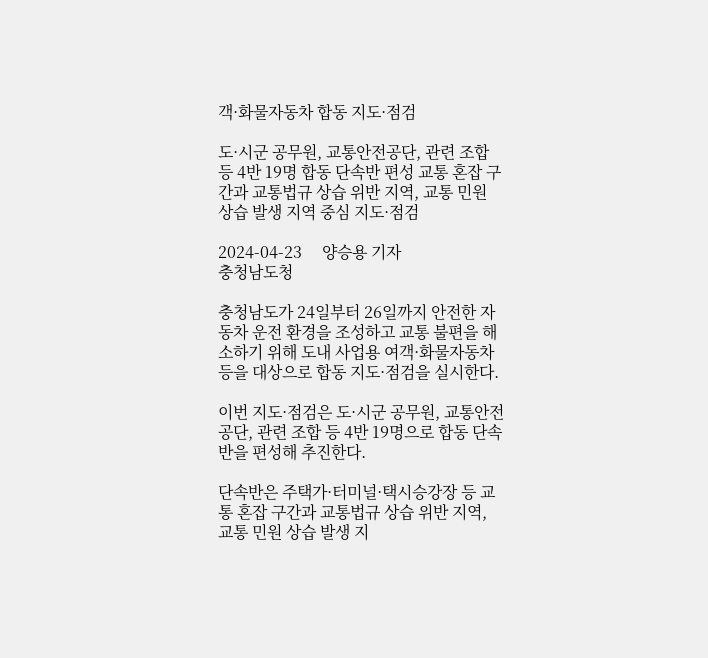객·화물자동차 합동 지도·점검

도·시군 공무원, 교통안전공단, 관련 조합 등 4반 19명 합동 단속반 편성 교통 혼잡 구간과 교통법규 상습 위반 지역, 교통 민원 상습 발생 지역 중심 지도·점검

2024-04-23     양승용 기자
충청남도청

충청남도가 24일부터 26일까지 안전한 자동차 운전 환경을 조성하고 교통 불편을 해소하기 위해 도내 사업용 여객·화물자동차 등을 대상으로 합동 지도·점검을 실시한다.

이번 지도·점검은 도·시군 공무원, 교통안전공단, 관련 조합 등 4반 19명으로 합동 단속반을 편성해 추진한다.

단속반은 주택가·터미널·택시승강장 등 교통 혼잡 구간과 교통법규 상습 위반 지역, 교통 민원 상습 발생 지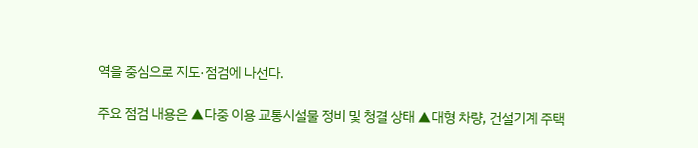역을 중심으로 지도·점검에 나선다.

주요 점검 내용은 ▲다중 이용 교통시설물 정비 및 청결 상태 ▲대형 차량, 건설기계 주택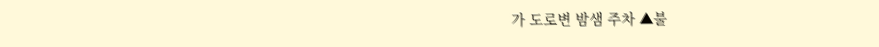가 도로변 밤샘 주차 ▲불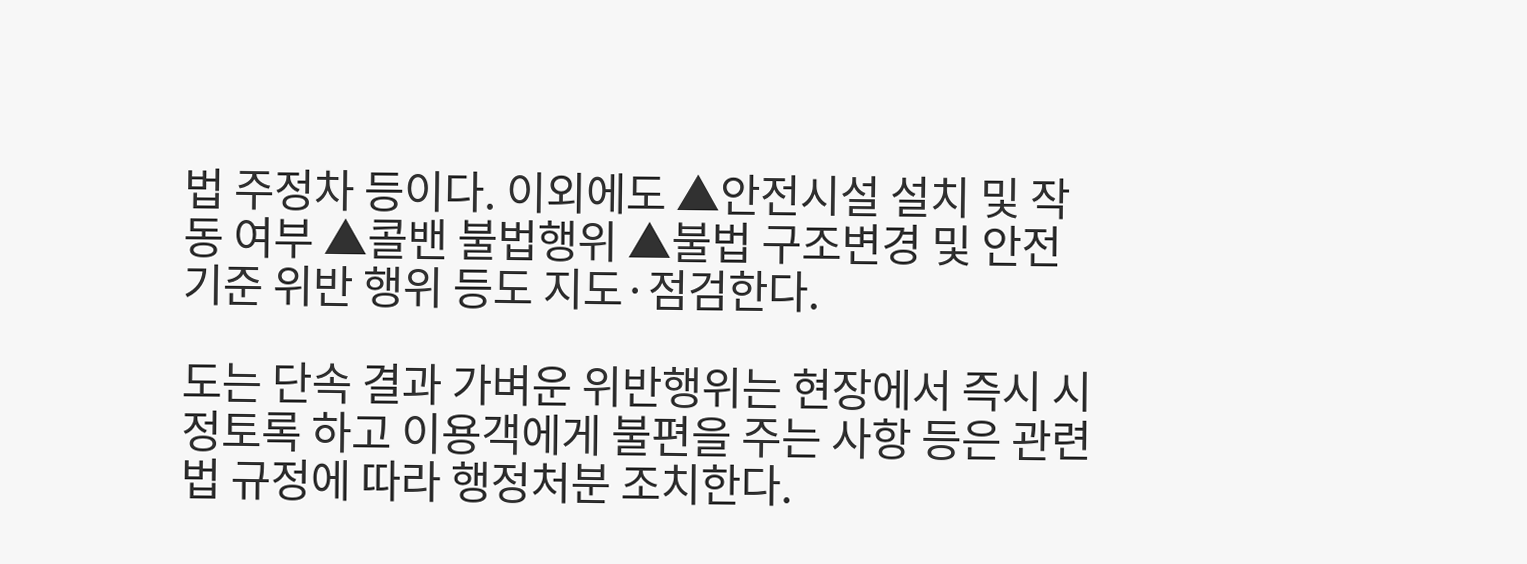법 주정차 등이다. 이외에도 ▲안전시설 설치 및 작동 여부 ▲콜밴 불법행위 ▲불법 구조변경 및 안전기준 위반 행위 등도 지도·점검한다.

도는 단속 결과 가벼운 위반행위는 현장에서 즉시 시정토록 하고 이용객에게 불편을 주는 사항 등은 관련법 규정에 따라 행정처분 조치한다.